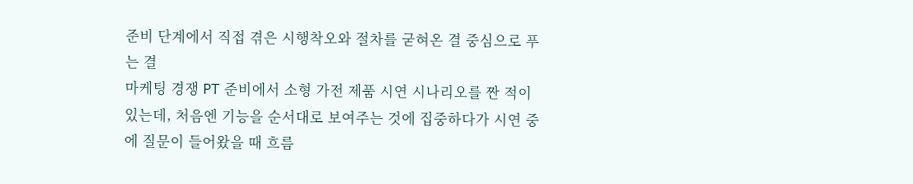준비 단계에서 직접 겪은 시행착오와 절차를 굳혀온 결 중심으로 푸는 결
마케팅 경쟁 PT 준비에서 소형 가전 제품 시연 시나리오를 짠 적이 있는데, 처음엔 기능을 순서대로 보여주는 것에 집중하다가 시연 중에 질문이 들어왔을 때 흐름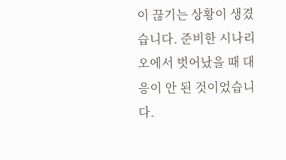이 끊기는 상황이 생겼습니다. 준비한 시나리오에서 벗어났을 때 대응이 안 된 것이었습니다.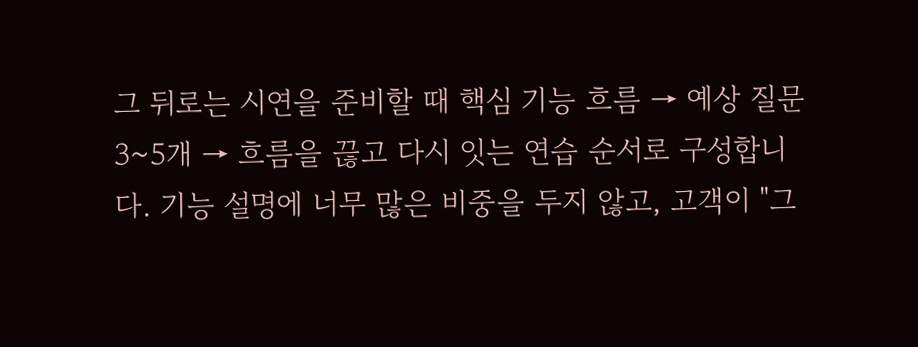그 뒤로는 시연을 준비할 때 핵심 기능 흐름 → 예상 질문 3~5개 → 흐름을 끊고 다시 잇는 연습 순서로 구성합니다. 기능 설명에 너무 많은 비중을 두지 않고, 고객이 "그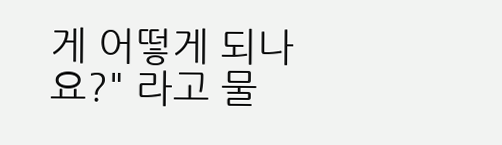게 어떻게 되나요?" 라고 물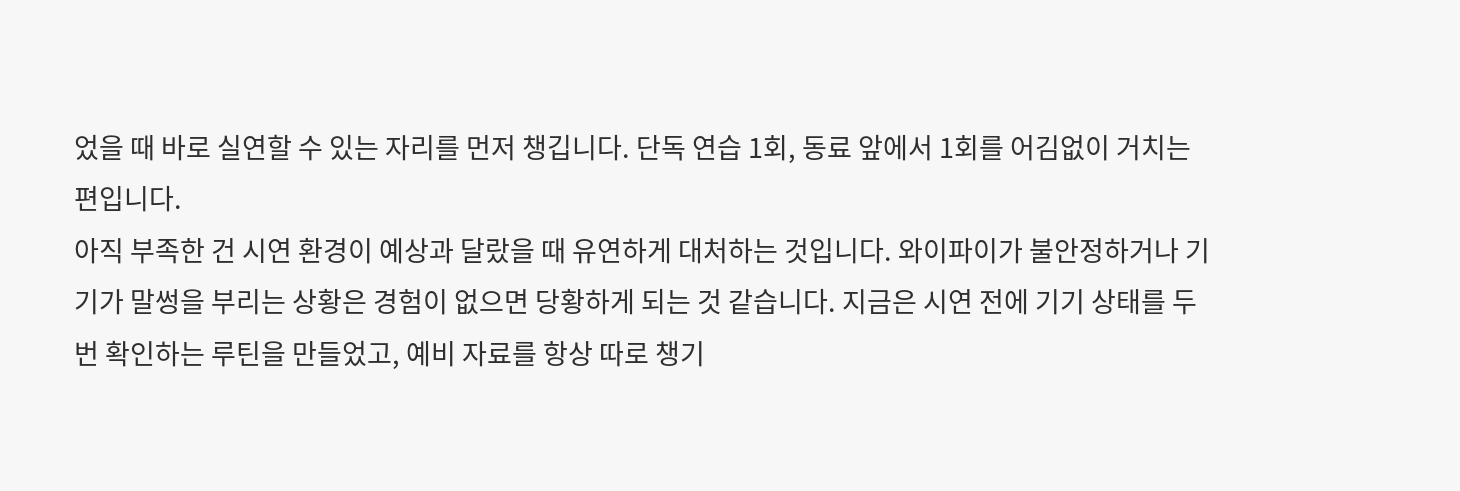었을 때 바로 실연할 수 있는 자리를 먼저 챙깁니다. 단독 연습 1회, 동료 앞에서 1회를 어김없이 거치는 편입니다.
아직 부족한 건 시연 환경이 예상과 달랐을 때 유연하게 대처하는 것입니다. 와이파이가 불안정하거나 기기가 말썽을 부리는 상황은 경험이 없으면 당황하게 되는 것 같습니다. 지금은 시연 전에 기기 상태를 두 번 확인하는 루틴을 만들었고, 예비 자료를 항상 따로 챙기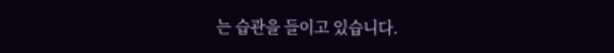는 습관을 들이고 있습니다.